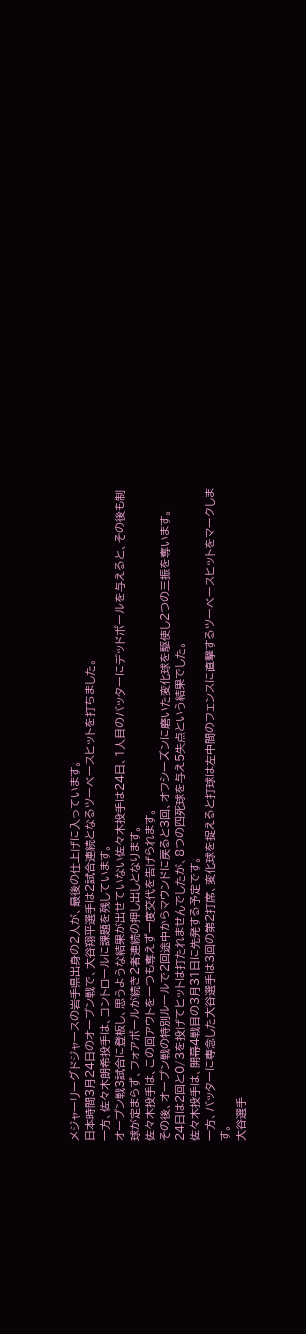メジャーリーグドジャースの岩手県出身の2人が、最後の仕上げに入っています。
日本時間3月24日のオープン戦で、大谷翔平選手は2試合連続となるツーベースヒットを打ちました。
一方、佐々木朗希投手は、コントロールに課題を残しています。
オープン戦3試合に登板し、思うような結果が出せていない佐々木投手は24日、1人目のバッターにデッドボールを与えると、その後も制球が定まらず、フォアボールが続き2者連続の押し出しとなります。
佐々木投手は、この回アウトを一つも奪えず一度交代を告げられます。
その後、オープン戦の特別ルールで2回途中からマウンドに戻ると3回、オフシーズンに磨いた変化球を駆使し2つの三振を奪います。
24日は2回と0/3を投げてヒットは打たれませんでしたが、8つの四死球を与え5失点という結果でした。
佐々木投手は、開幕4戦目の3月31日に先発する予定です。
一方、バッターに専念した大谷選手は3回の第2打席、変化球を捉えると打球は左中間のフェンスに直撃するツーベースヒットをマークします。
大谷選手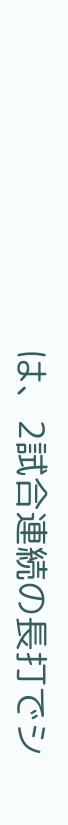は、2試合連続の長打でシ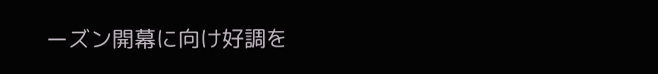ーズン開幕に向け好調を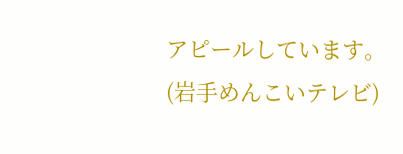アピールしています。
(岩手めんこいテレビ)